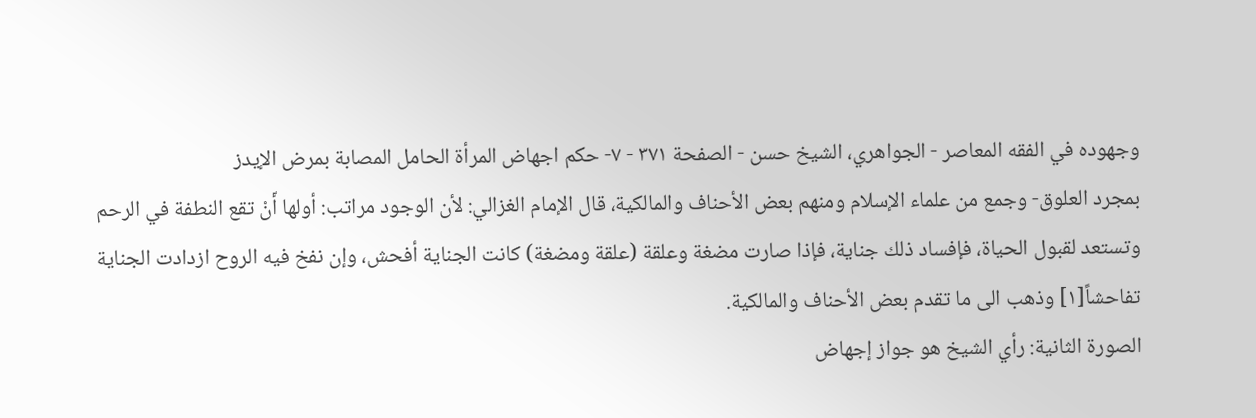وجهوده في الفقه المعاصر - الجواهري، الشيخ حسن - الصفحة ٣٧١ - ٧- حكم اجهاض المرأة الحامل المصابة بمرض الإيدز
بمجرد العلوق- وجمع من علماء الإسلام ومنهم بعض الأحناف والمالكية، قال الإمام الغزالي: لأن الوجود مراتب: أولها أّنْ تقع النطفة في الرحم وتستعد لقبول الحياة، فإفساد ذلك جناية، فإذا صارت مضغة وعلقة (علقة ومضغة) كانت الجناية أفحش، وإن نفخ فيه الروح ازدادت الجناية تفاحشاً[١] وذهب الى ما تقدم بعض الأحناف والمالكية.
الصورة الثانية: رأي الشيخ هو جواز إجهاض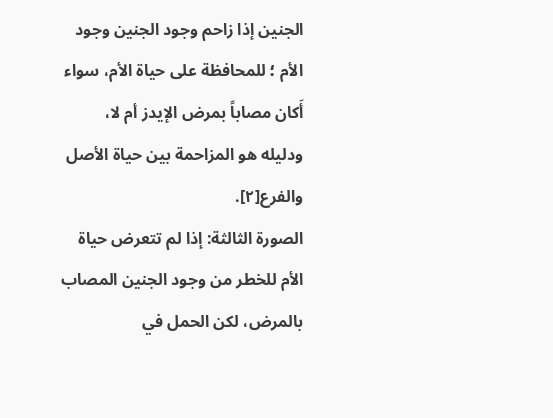الجنين إذا زاحم وجود الجنين وجود الأم ؛ للمحافظة على حياة الأم، سواء أَكان مصاباً بمرض الإيدز أم لا، ودليله هو المزاحمة بين حياة الأصل والفرع[٢].
الصورة الثالثة: إذا لم تتعرض حياة الأم للخطر من وجود الجنين المصاب بالمرض، لكن الحمل في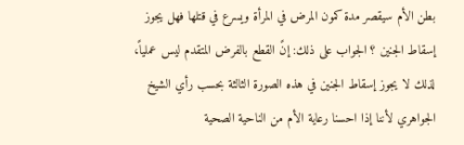بطن الأم سيقصر مدة كمون المرض في المرأة ويسرع في قتلها فهل يجوز إسقاط الجنين ؟ الجواب على ذلك: إنً القطع بالفرض المتقدم ليس عملياً، لذلك لا يجوز إسقاط الجنين في هذه الصورة الثالثة بحسب رأي الشيخ الجواهري لأننا إذا احسنا رعاية الأم من الناحية الصحية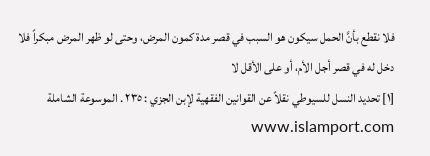فلا نقطع بأنَّ الحمل سيكون هو السبب في قصر مدة كمون المرض، وحتى لو ظهر المرض مبكراً فلا دخل له في قصر أجل الأم، أو على الأقل لا
[١] تحديد النسل للسيوطي نقلاً عن القوانين الفقهية لإبن الجزي : ٢٣٥ . الموسوعة الشاملة www.islamport.com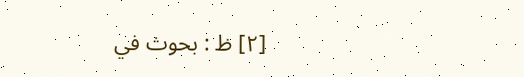[٢] ظ : بحوث في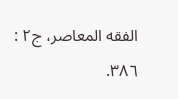الفقه المعاصر، ج٢ : ٣٨٦.